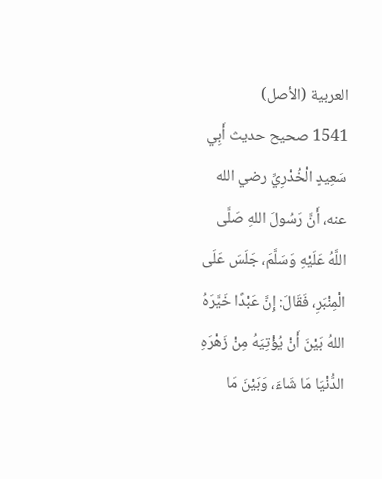العربية (الأصل)
1541 صحيح حديث أَبِي سَعِيدٍ الْخُدْرِيِّ رضي الله عنه، أَنَّ رَسُولَ اللهِ صَلَّى اللَّهُ عَلَيْهِ وَسَلَّمَ، جَلَسَ عَلَى الْمِنْبَرِ، فَقَالَ: إِنَّ عَبْدًا خَيَّرَهُ اللهُ بَيْنَ أَنْ يُؤْتِيَهُ مِنْ زَهْرَهِ الدُّنْيَا مَا شَاءَ، وَبَيْنَ مَا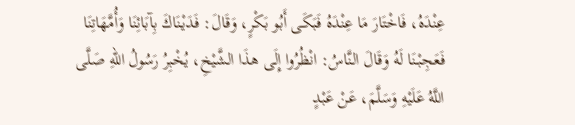عِنْدَهُ، فَاخْتَارَ مَا عِنْدَهُ فَبَكَى أَبُو بَكْرٍ، وَقَالَ: فَدَيْنَاكَ بِآبَائِنَا وَأُمَّهَاتِنَا فَعَجِبْنَا لَهُ وَقَالَ النَّاسُ: انْظُرُوا إِلَى هذَا الشَّيْخِ، يُخْبِرُ رَسُولُ اللهِ صَلَّى اللَّهُ عَلَيْهِ وَسَلَّمَ، عَنْ عَبْدٍ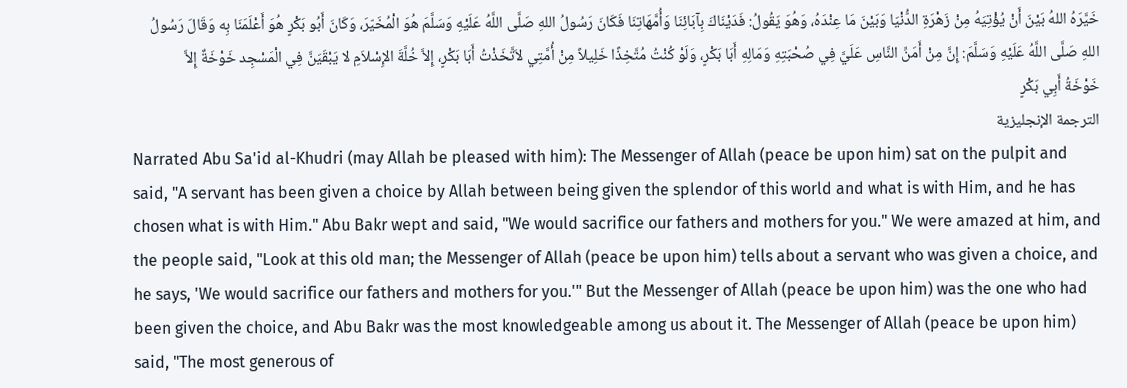خَيَّرَهُ اللهُ بَيْنَ أَنْ يُؤْتِيَهُ مِنْ زَهْرَةِ الدُّنْيَا وَبَيْنَ مَا عِنْدَهُ، وَهُوَ يَقُولُ: فَدَيْنَاكَ بِآبَائِنَا وَأُمَّهَاتِنَا فَكَانَ رَسُولُ اللهِ صَلَّى اللَّهُ عَلَيْهِ وَسَلَّمَ هُوَ الْمُخَيّرَ، وَكَانَ أَبُو بَكْرٍ هُوَ أَعْلَمَنَا بِه وَقَالَ رَسُولُ اللهِ صَلَّى اللَّهُ عَلَيْهِ وَسَلَّمَ: إِنَّ مِنْ أَمَنِّ النَّاسِ عَلَيَّ فِي صُحْبَتِهِ وَمَالِهِ أَبَا بَكْرٍ، وَلَوْ كُنْتُ مُتَّخِذًا خَلِيلاً مِنْ أُمَّتِي لاَتَّخَذْتُ أَبَا بَكْرٍ، إِلاَّ خُلَّةَ الإِسْلاَمِ لا يَبْقَيَنَّ فِي الْمَسْجِد خَوْخَةٌ إِلاَّ خَوْخَةُ أَبِي بَكْرٍ
الترجمة الإنجليزية
Narrated Abu Sa'id al-Khudri (may Allah be pleased with him): The Messenger of Allah (peace be upon him) sat on the pulpit and said, "A servant has been given a choice by Allah between being given the splendor of this world and what is with Him, and he has chosen what is with Him." Abu Bakr wept and said, "We would sacrifice our fathers and mothers for you." We were amazed at him, and the people said, "Look at this old man; the Messenger of Allah (peace be upon him) tells about a servant who was given a choice, and he says, 'We would sacrifice our fathers and mothers for you.'" But the Messenger of Allah (peace be upon him) was the one who had been given the choice, and Abu Bakr was the most knowledgeable among us about it. The Messenger of Allah (peace be upon him) said, "The most generous of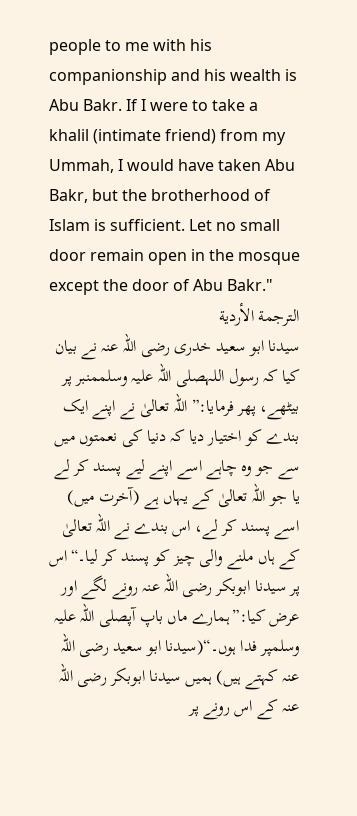people to me with his companionship and his wealth is Abu Bakr. If I were to take a khalil (intimate friend) from my Ummah, I would have taken Abu Bakr, but the brotherhood of Islam is sufficient. Let no small door remain open in the mosque except the door of Abu Bakr."
الترجمة الأردية
سیدنا ابو سعید خدری رضی اللہ عنہ نے بیان کیا کہ رسول اللہصلی اللہ علیہ وسلممنبر پر بیٹھے، پھر فرمایا:”اللہ تعالیٰ نے اپنے ایک بندے کو اختیار دیا کہ دنیا کی نعمتوں میں سے جو وہ چاہے اسے اپنے لیے پسند کر لے یا جو اللہ تعالیٰ کے یہاں ہے (آخرت میں) اسے پسند کر لے، اس بندے نے اللہ تعالیٰ کے ہاں ملنے والی چیز کو پسند کر لیا۔“اس پر سیدنا ابوبکر رضی اللہ عنہ رونے لگے اور عرض کیا:”ہمارے ماں باپ آپصلی اللہ علیہ وسلمپر فدا ہوں۔“(سیدنا ابو سعید رضی اللہ عنہ کہتے ہیں) ہمیں سیدنا ابوبکر رضی اللہ عنہ کے اس رونے پر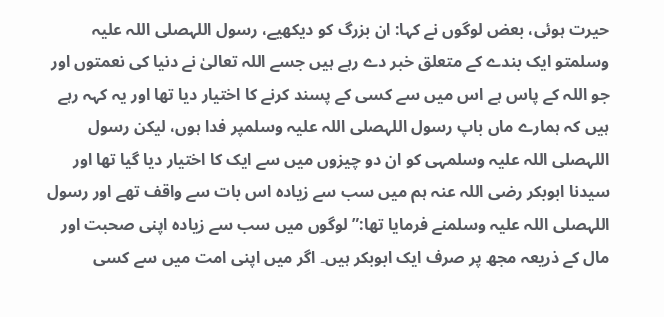حیرت ہوئی، بعض لوگوں نے کہا: ان بزرگ کو دیکھیے، رسول اللہصلی اللہ علیہ وسلمتو ایک بندے کے متعلق خبر دے رہے ہیں جسے اللہ تعالیٰ نے دنیا کی نعمتوں اور جو اللہ کے پاس ہے اس میں سے کسی کے پسند کرنے کا اختیار دیا تھا اور یہ کہہ رہے ہیں کہ ہمارے ماں باپ رسول اللہصلی اللہ علیہ وسلمپر فدا ہوں، لیکن رسول اللہصلی اللہ علیہ وسلمہی کو ان دو چیزوں میں سے ایک کا اختیار دیا گیا تھا اور سیدنا ابوبکر رضی اللہ عنہ ہم میں سب سے زیادہ اس بات سے واقف تھے اور رسول اللہصلی اللہ علیہ وسلمنے فرمایا تھا:”لوگوں میں سب سے زیادہ اپنی صحبت اور مال کے ذریعہ مجھ پر صرف ایک ابوبکر ہیں۔ اگر میں اپنی امت میں سے کسی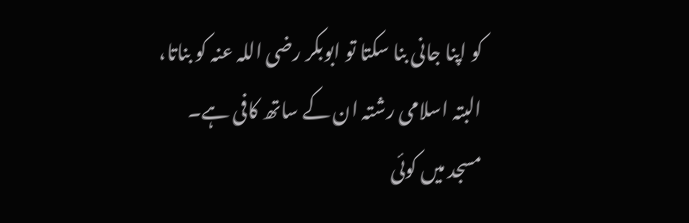کو اپنا جانی بنا سکتا تو ابوبکر رضی اللہ عنہ کو بناتا، البتہ اسلامی رشتہ ان کے ساتھ کافی ہے۔ مسجد میں کوئی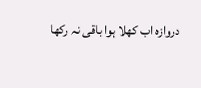دروازہ اب کھلا ہوا باقی نہ رکھا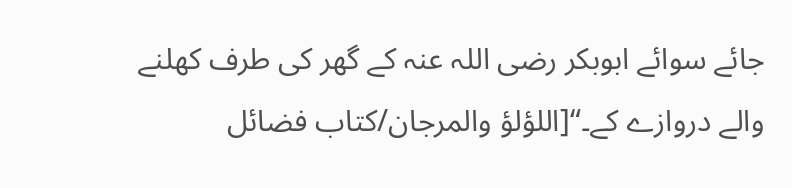جائے سوائے ابوبکر رضی اللہ عنہ کے گھر کی طرف کھلنے والے دروازے کے۔“[اللؤلؤ والمرجان/كتاب فضائل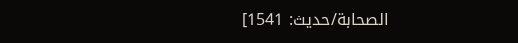الصحابة/حدیث: 1541]